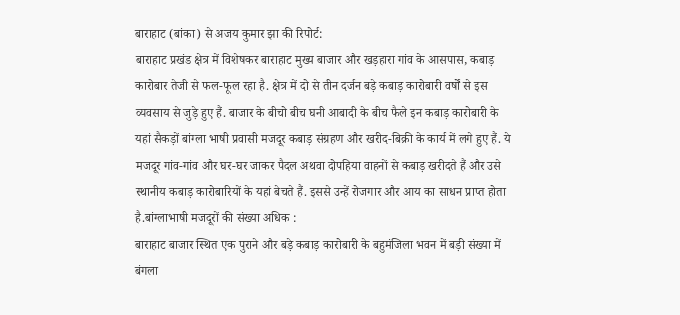बाराहाट (बांका) से अजय कुमार झा की रिपोर्ट:
बाराहाट प्रखंड क्षेत्र में विशेषकर बाराहाट मुख्य बाजार और खड़हारा गांव के आसपास, कबाड़ कारोबार तेजी से फल-फूल रहा है. क्षेत्र में दो से तीन दर्जन बड़े कबाड़ कारोबारी वर्षों से इस व्यवसाय से जुड़े हुए हैं. बाजार के बीचो बीच घनी आबादी के बीच फैले इन कबाड़ कारोबारी के यहां सैकड़ों बांग्ला भाषी प्रवासी मजदूर कबाड़ संग्रहण और खरीद-बिक्री के कार्य में लगे हुए हैं. ये मजदूर गांव-गांव और घर-घर जाकर पैदल अथवा दोपहिया वाहनों से कबाड़ खरीदते हैं और उसे स्थानीय कबाड़ कारोबारियों के यहां बेचते हैं. इससे उन्हें रोजगार और आय का साधन प्राप्त होता है.बांग्लाभाषी मजदूरों की संख्या अधिक :
बाराहाट बाजार स्थित एक पुराने और बड़े कबाड़ कारोबारी के बहुमंजिला भवन में बड़ी संख्या में बंगला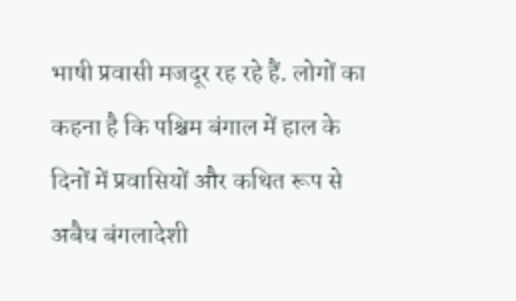भाषी प्रवासी मजदूर रह रहे हैं. लोगों का कहना है कि पश्चिम बंगाल में हाल के दिनों में प्रवासियों और कथित रूप से अबैध बंगलादेशी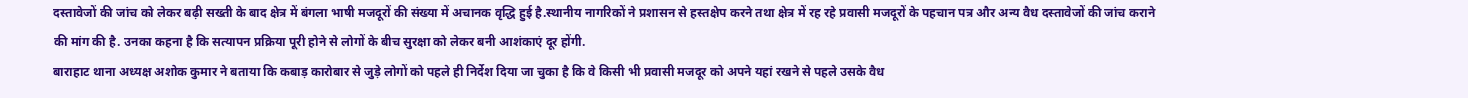दस्तावेजों की जांच को लेकर बढ़ी सख्ती के बाद क्षेत्र में बंगला भाषी मजदूरों की संख्या में अचानक वृद्धि हुई है.स्थानीय नागरिकों ने प्रशासन से हस्तक्षेप करने तथा क्षेत्र में रह रहे प्रवासी मजदूरों के पहचान पत्र और अन्य वैध दस्तावेजों की जांच कराने की मांग की है. उनका कहना है कि सत्यापन प्रक्रिया पूरी होने से लोगों के बीच सुरक्षा को लेकर बनी आशंकाएं दूर होंगी.
बाराहाट थाना अध्यक्ष अशोक कुमार ने बताया कि कबाड़ कारोबार से जुड़े लोगों को पहले ही निर्देश दिया जा चुका है कि वे किसी भी प्रवासी मजदूर को अपने यहां रखने से पहले उसके वैध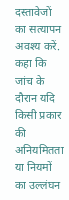दस्तावेजों का सत्यापन अवश्य करें. कहा कि जांच के दौरान यदि किसी प्रकार की अनियमितता या नियमों का उल्लंघन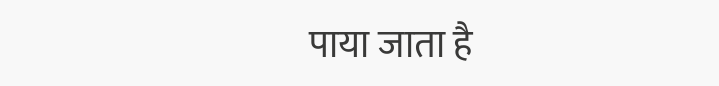पाया जाता है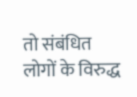तो संबंधित लोगों के विरुद्ध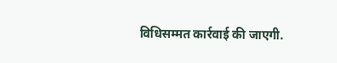विधिसम्मत कार्रवाई की जाएगी.